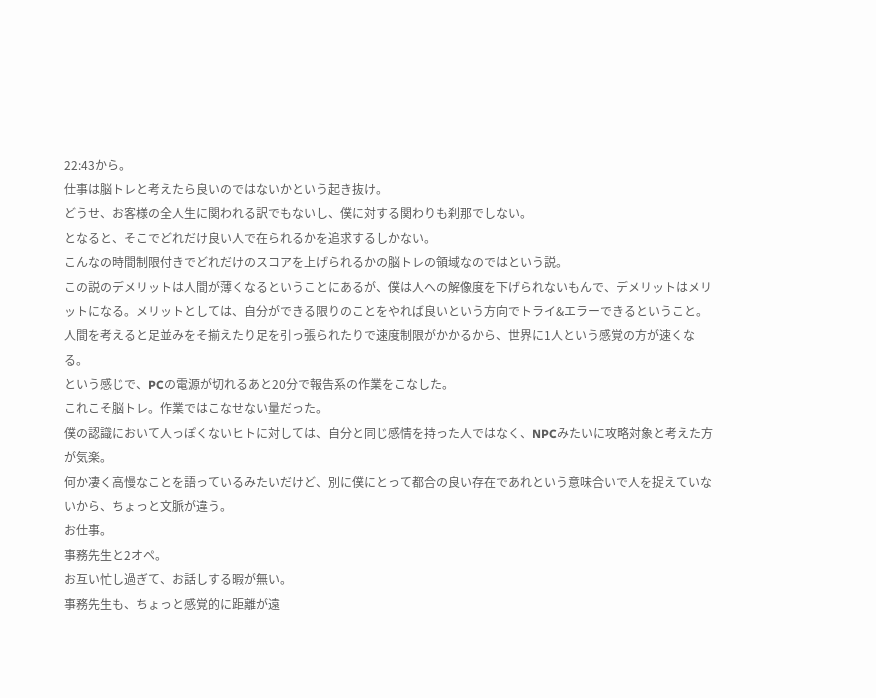22:43から。
仕事は脳トレと考えたら良いのではないかという起き抜け。
どうせ、お客様の全人生に関われる訳でもないし、僕に対する関わりも刹那でしない。
となると、そこでどれだけ良い人で在られるかを追求するしかない。
こんなの時間制限付きでどれだけのスコアを上げられるかの脳トレの領域なのではという説。
この説のデメリットは人間が薄くなるということにあるが、僕は人への解像度を下げられないもんで、デメリットはメリットになる。メリットとしては、自分ができる限りのことをやれば良いという方向でトライ&エラーできるということ。人間を考えると足並みをそ揃えたり足を引っ張られたりで速度制限がかかるから、世界に1人という感覚の方が速くなる。
という感じで、PCの電源が切れるあと20分で報告系の作業をこなした。
これこそ脳トレ。作業ではこなせない量だった。
僕の認識において人っぽくないヒトに対しては、自分と同じ感情を持った人ではなく、NPCみたいに攻略対象と考えた方が気楽。
何か凄く高慢なことを語っているみたいだけど、別に僕にとって都合の良い存在であれという意味合いで人を捉えていないから、ちょっと文脈が違う。
お仕事。
事務先生と2オペ。
お互い忙し過ぎて、お話しする暇が無い。
事務先生も、ちょっと感覚的に距離が遠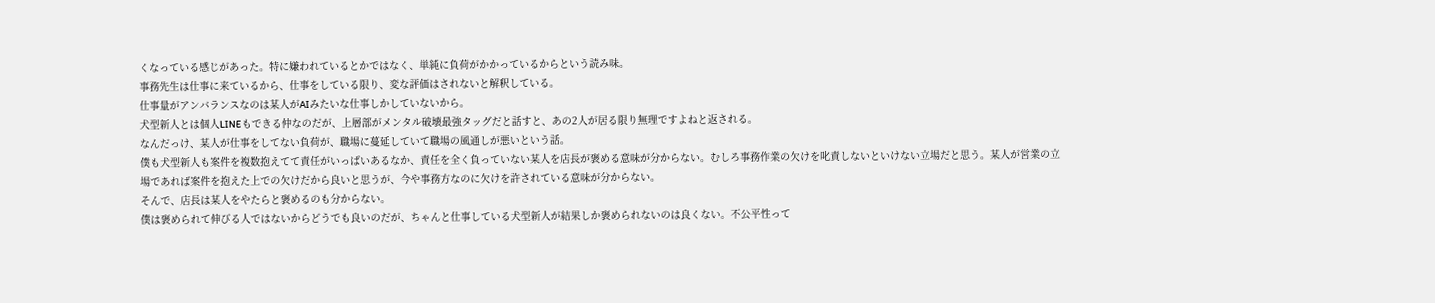くなっている感じがあった。特に嫌われているとかではなく、単純に負荷がかかっているからという読み味。
事務先生は仕事に来ているから、仕事をしている限り、変な評価はされないと解釈している。
仕事量がアンバランスなのは某人がAIみたいな仕事しかしていないから。
犬型新人とは個人LINEもできる仲なのだが、上層部がメンタル破壊最強タッグだと話すと、あの2人が居る限り無理ですよねと返される。
なんだっけ、某人が仕事をしてない負荷が、職場に蔓延していて職場の風通しが悪いという話。
僕も犬型新人も案件を複数抱えてて責任がいっぱいあるなか、責任を全く負っていない某人を店長が褒める意味が分からない。むしろ事務作業の欠けを叱責しないといけない立場だと思う。某人が営業の立場であれば案件を抱えた上での欠けだから良いと思うが、今や事務方なのに欠けを許されている意味が分からない。
そんで、店長は某人をやたらと褒めるのも分からない。
僕は褒められて伸びる人ではないからどうでも良いのだが、ちゃんと仕事している犬型新人が結果しか褒められないのは良くない。不公平性って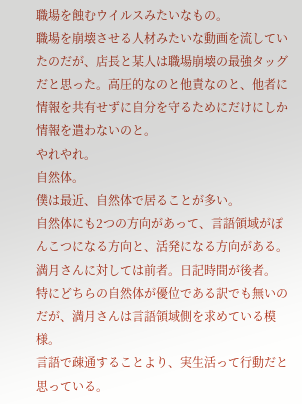職場を蝕むウイルスみたいなもの。
職場を崩壊させる人材みたいな動画を流していたのだが、店長と某人は職場崩壊の最強タッグだと思った。高圧的なのと他責なのと、他者に情報を共有せずに自分を守るためにだけにしか情報を遣わないのと。
やれやれ。
自然体。
僕は最近、自然体で居ることが多い。
自然体にも2つの方向があって、言語領域がぽんこつになる方向と、活発になる方向がある。
満月さんに対しては前者。日記時間が後者。
特にどちらの自然体が優位である訳でも無いのだが、満月さんは言語領域側を求めている模様。
言語で疎通することより、実生活って行動だと思っている。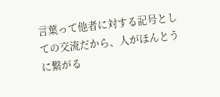言葉って他者に対する記号としての交流だから、人がほんとうに繋がる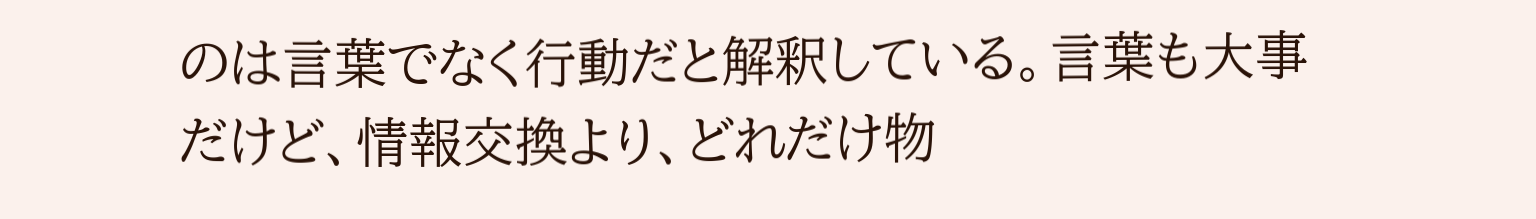のは言葉でなく行動だと解釈している。言葉も大事だけど、情報交換より、どれだけ物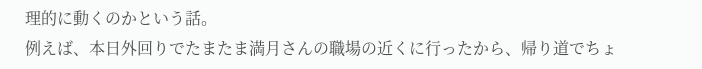理的に動くのかという話。
例えば、本日外回りでたまたま満月さんの職場の近くに行ったから、帰り道でちょ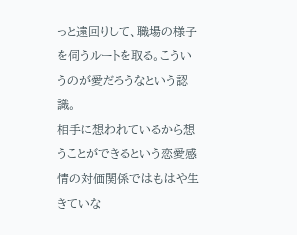っと遠回りして、職場の様子を伺うルートを取る。こういうのが愛だろうなという認識。
相手に想われているから想うことができるという恋愛感情の対価関係ではもはや生きていな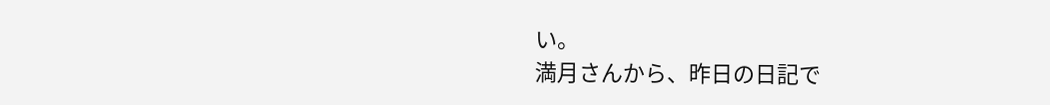い。
満月さんから、昨日の日記で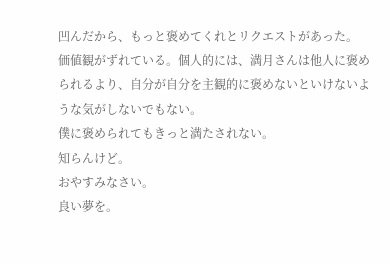凹んだから、もっと褒めてくれとリクエストがあった。
価値観がずれている。個人的には、満月さんは他人に褒められるより、自分が自分を主観的に褒めないといけないような気がしないでもない。
僕に褒められてもきっと満たされない。
知らんけど。
おやすみなさい。
良い夢を。